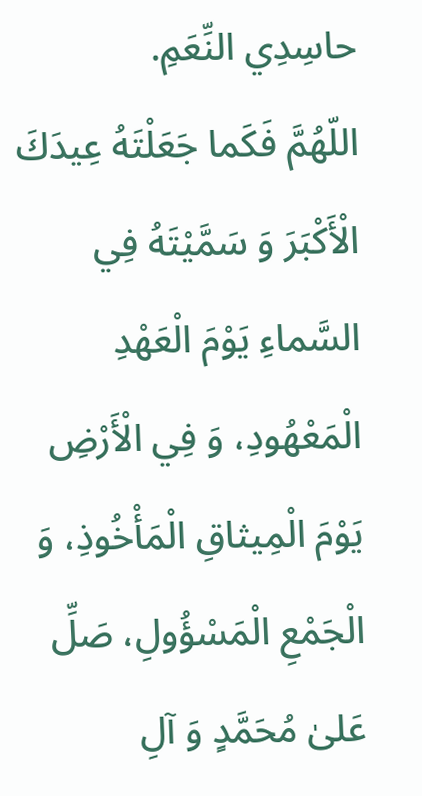حاسِدِي النِّعَمِ.
اللّهُمَّ فَكَما جَعَلْتَهُ عِيدَكَ الْأَكْبَرَ وَ سَمَّيْتَهُ فِي السَّماءِ يَوْمَ الْعَهْدِ الْمَعْهُودِ، وَ فِي الْأَرْضِ يَوْمَ الْمِيثاقِ الْمَأْخُوذِ، وَ الْجَمْعِ الْمَسْؤُولِ، صَلِّ عَلىٰ مُحَمَّدٍ وَ آلِ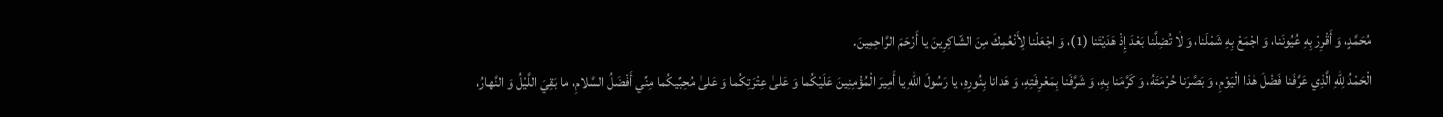مُحَمَّدٍ، وَ أَقْرِرْ بِهِ عُيُونَنا، وَ اجْمَعْ بِهِ شَمْلَنا، وَ لٰا تُضِلَّنا بَعْدَ إِذْ هَدَيْتَنا (1)، وَ اجْعَلْنا لِأَنْعُمِكَ مِنَ الشّاكِرِينَ يا أَرْحَمَ الرَّاحِمِينَ.
الْحَمْدُ لِلّٰهِ الَّذِي عَرَّفَنا فَضْلَ هٰذا الْيَوْمِ، وَ بَصَّرَنا حُرْمَتَهُ، وَ كَرَّمَنا بِهِ، وَ شَرَّفَنا بِمَعْرِفَتِهِ، وَ هَدانا بِنُورِهِ، يا رَسُولَ اللّٰهِ يا أَمِيرَ الْمُؤْمِنِينَ عَلَيْكُما وَ عَلىٰ عِتْرَتِكُما وَ عَلىٰ مُحِبِّيكُما مِنِّي أَفْضَلُ السَّلامِ، ما بَقِيَ اللَّيْلُ وَ النَّهارُ،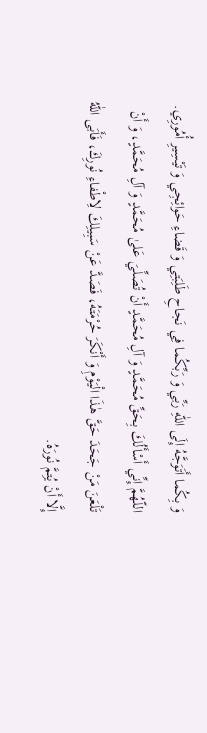وَ بِكُما أَتَوَجَّهُ إِلَى اللّٰهِ رَبِّي وَ رَبِّكُما فِي نَجاحِ طَلِبَتِي وَ قَضاءِ حَوائِجِي وَ تَيْسِيرِ أُمُورِي.
اللّهُمَّ إِنِّي أَسْأَلُكَ بِحَقِّ مُحَمَّدٍ وَ آلِ مُحَمَّدٍ أَنْ تُصَلِّيَ عَلىٰ مُحَمَّدٍ وَ آلِ مُحَمَّدٍ، وَ أَنْ تَلْعَنَ مَنْ جَحَدَ حَقَّ هٰذَا الْيَوْمِ وَ أَنْكَرَ حُرْمَتَهُ، فَصَدَّ عَنْ سَبِيلِكَ لِاطْفاءِ نُورِكَ، فَأَبَى اللّٰهُ إِلَّا أَنْ يُتِمَّ نُورَهُ.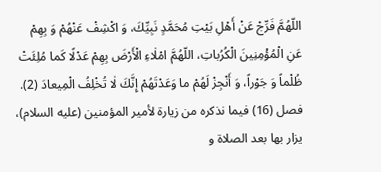اللّهُمَّ فَرِّجْ عَنْ أَهْلِ بَيْتِ مُحَمَّدٍ نَبِيِّكَ، وَ اكْشِفْ عَنْهُمْ وَ بِهِمْ عَنِ الْمُؤْمِنِينَ الْكُرُباتِ، اللّهُمَّ امْلٰاءِ الْأَرْضَ بِهِمْ عَدْلًا كَما مُلِئَتْ ظُلْماً وَ جَوْراً، وَ أَنْجِزْ لَهُمْ ما وَعَدْتَهُمْ إِنَّكَ لٰا تُخْلِفُ الْمِيعادَ (2).
فصل (16) فيما نذكره من زيارة لأمير المؤمنين (عليه السلام)، يزار بها بعد الصلاة و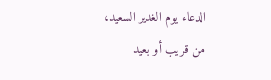الدعاء يوم الغدير السعيد، من قريب أو بعيد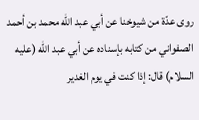روى عدّة من شيوخنا عن أبي عبد اللّه محمد بن أحمد الصفواني من كتابه بإسناده عن أبي عبد اللّه (عليه السلام) قال: إذا كنت في يوم الغدير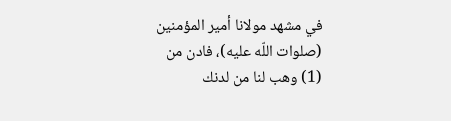في مشهد مولانا أمير المؤمنين (صلوات اللّه عليه)، فادن من
(1) وهب لنا من لدنك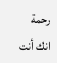رحمة انك أنت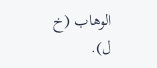الوهاب (خ ل).